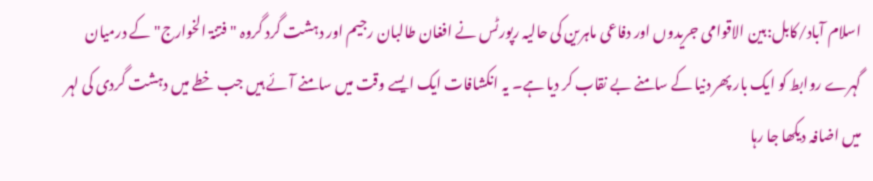اسلام آباد/کابل:بین الاقوامی جریدوں اور دفاعی ماہرین کی حالیہ رپورٹس نے افغان طالبان رجیم اور دہشت گرد گروہ "فتنۃ الخوارج" کے درمیان گہرے روابط کو ایک بار پھر دنیا کے سامنے بے نقاب کر دیا ہے۔ یہ انکشافات ایک ایسے وقت میں سامنے آئے ہیں جب خطے میں دہشت گردی کی لہر میں اضافہ دیکھا جا رہا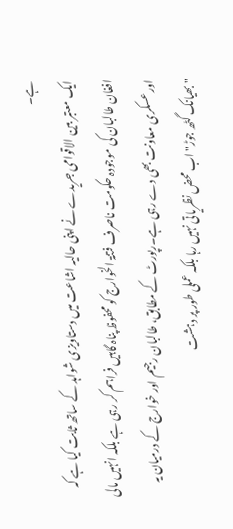ہے۔
ایک معتبر بین الاقوامی جریدے نے اپنی حالیہ اشاعت میں دستاویزی شواہد کے ساتھ ثابت کیا ہے کہ افغان طالبان کی موجودہ حکومت ناصرف فتنۃ الخوارج کو محفوظ پناہ گاہیں فراہم کر رہی ہے بلکہ انہیں مالی اور عسکری معاونت بھی دے رہی ہے۔رپورٹ کے مطابق، طالبان رجیم اور خوارج کے درمیان یہ "بھیانک گٹھ جوڑ" اب محض نظریاتی نہیں رہا بلکہ عملی طور پر دہشت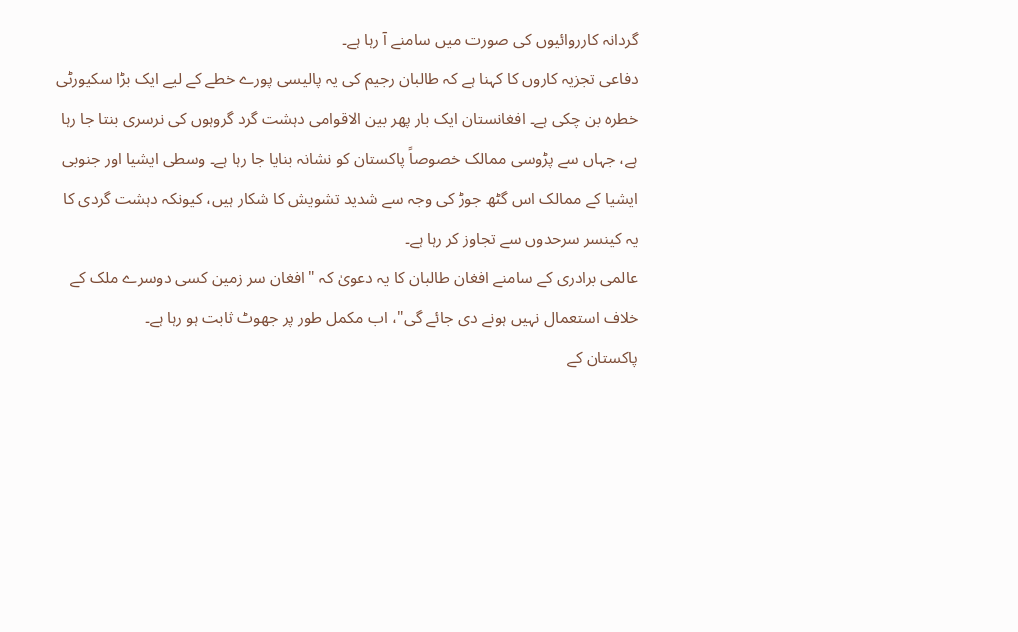گردانہ کارروائیوں کی صورت میں سامنے آ رہا ہے۔
دفاعی تجزیہ کاروں کا کہنا ہے کہ طالبان رجیم کی یہ پالیسی پورے خطے کے لیے ایک بڑا سکیورٹی خطرہ بن چکی ہے۔ افغانستان ایک بار پھر بین الاقوامی دہشت گرد گروہوں کی نرسری بنتا جا رہا ہے، جہاں سے پڑوسی ممالک خصوصاً پاکستان کو نشانہ بنایا جا رہا ہے۔ وسطی ایشیا اور جنوبی ایشیا کے ممالک اس گٹھ جوڑ کی وجہ سے شدید تشویش کا شکار ہیں، کیونکہ دہشت گردی کا یہ کینسر سرحدوں سے تجاوز کر رہا ہے۔
عالمی برادری کے سامنے افغان طالبان کا یہ دعویٰ کہ "افغان سر زمین کسی دوسرے ملک کے خلاف استعمال نہیں ہونے دی جائے گی"، اب مکمل طور پر جھوٹ ثابت ہو رہا ہے۔
پاکستان کے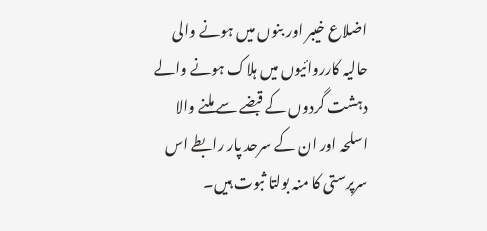اضلاع خیبر اور بنوں میں ہونے والی حالیہ کارروائیوں میں ہلاک ہونے والے دہشت گردوں کے قبضے سے ملنے والا اسلحہ اور ان کے سرحد پار رابطے اس سرپرستی کا منہ بولتا ثبوت ہیں۔